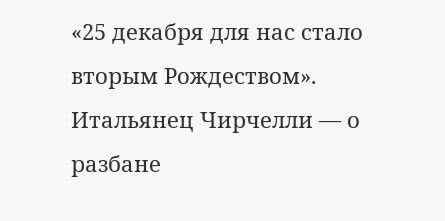«25 декабря для нас стало вторым Рождеством». Итальянец Чирчелли — о разбане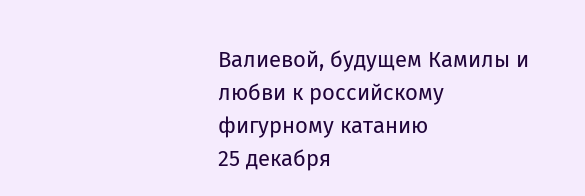Валиевой, будущем Камилы и любви к российскому фигурному катанию
25 декабря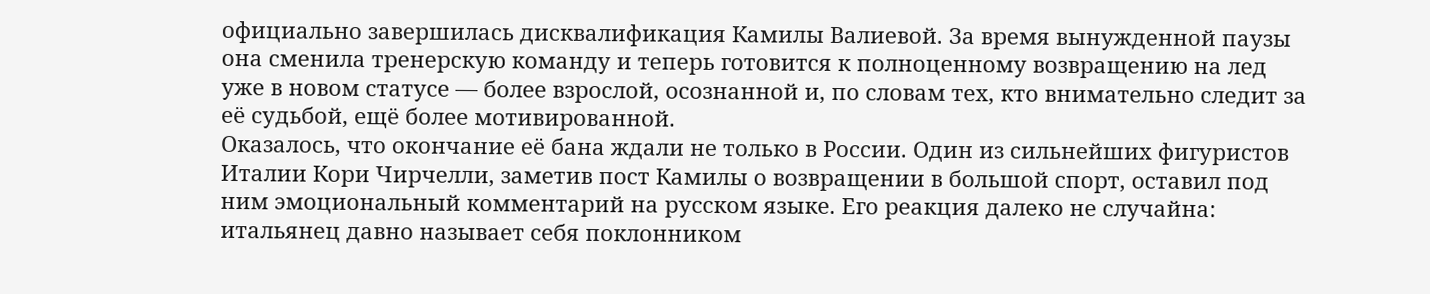официально завершилась дисквалификация Камилы Валиевой. За время вынужденной паузы она сменила тренерскую команду и теперь готовится к полноценному возвращению на лед уже в новом статусе — более взрослой, осознанной и, по словам тех, кто внимательно следит за её судьбой, ещё более мотивированной.
Оказалось, что окончание её бана ждали не только в России. Один из сильнейших фигуристов Италии Кори Чирчелли, заметив пост Камилы о возвращении в большой спорт, оставил под ним эмоциональный комментарий на русском языке. Его реакция далеко не случайна: итальянец давно называет себя поклонником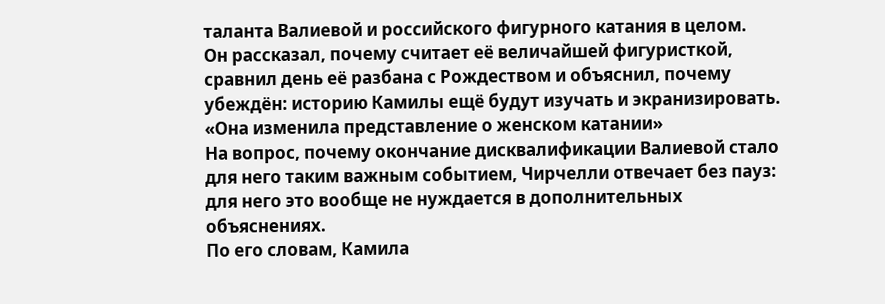таланта Валиевой и российского фигурного катания в целом.
Он рассказал, почему считает её величайшей фигуристкой, сравнил день её разбана с Рождеством и объяснил, почему убеждён: историю Камилы ещё будут изучать и экранизировать.
«Она изменила представление о женском катании»
На вопрос, почему окончание дисквалификации Валиевой стало для него таким важным событием, Чирчелли отвечает без пауз: для него это вообще не нуждается в дополнительных объяснениях.
По его словам, Камила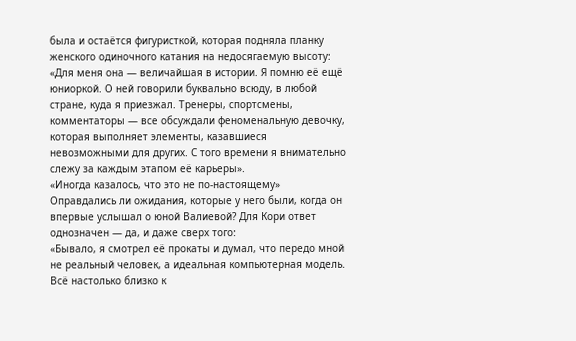была и остаётся фигуристкой, которая подняла планку женского одиночного катания на недосягаемую высоту:
«Для меня она — величайшая в истории. Я помню её ещё юниоркой. О ней говорили буквально всюду, в любой стране, куда я приезжал. Тренеры, спортсмены, комментаторы — все обсуждали феноменальную девочку, которая выполняет элементы, казавшиеся невозможными для других. С того времени я внимательно слежу за каждым этапом её карьеры».
«Иногда казалось, что это не по-настоящему»
Оправдались ли ожидания, которые у него были, когда он впервые услышал о юной Валиевой? Для Кори ответ однозначен — да, и даже сверх того:
«Бывало, я смотрел её прокаты и думал, что передо мной не реальный человек, а идеальная компьютерная модель. Всё настолько близко к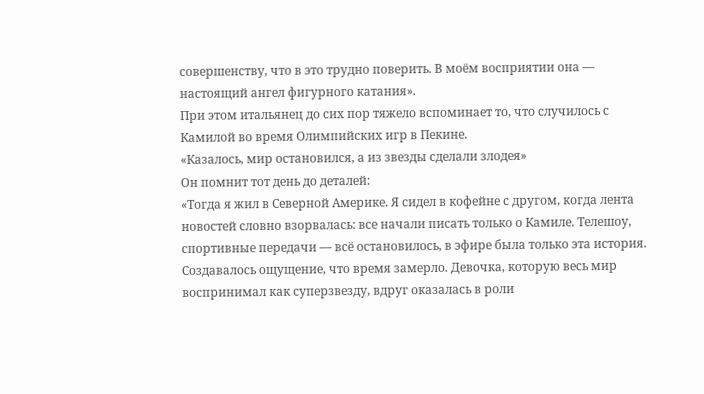совершенству, что в это трудно поверить. В моём восприятии она — настоящий ангел фигурного катания».
При этом итальянец до сих пор тяжело вспоминает то, что случилось с Камилой во время Олимпийских игр в Пекине.
«Казалось, мир остановился, а из звезды сделали злодея»
Он помнит тот день до деталей:
«Тогда я жил в Северной Америке. Я сидел в кофейне с другом, когда лента новостей словно взорвалась: все начали писать только о Камиле. Телешоу, спортивные передачи — всё остановилось, в эфире была только эта история. Создавалось ощущение, что время замерло. Девочка, которую весь мир воспринимал как суперзвезду, вдруг оказалась в роли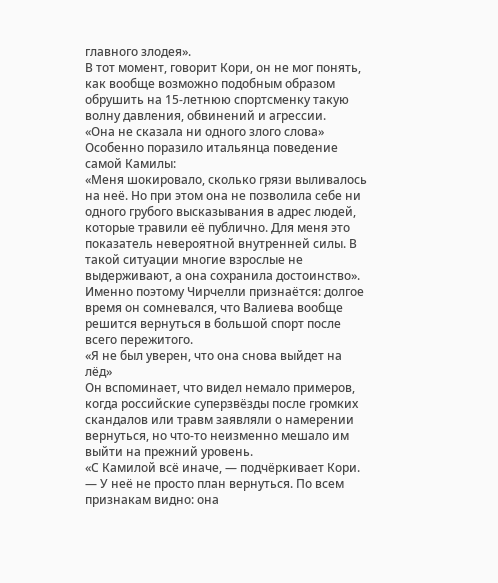главного злодея».
В тот момент, говорит Кори, он не мог понять, как вообще возможно подобным образом обрушить на 15‑летнюю спортсменку такую волну давления, обвинений и агрессии.
«Она не сказала ни одного злого слова»
Особенно поразило итальянца поведение самой Камилы:
«Меня шокировало, сколько грязи выливалось на неё. Но при этом она не позволила себе ни одного грубого высказывания в адрес людей, которые травили её публично. Для меня это показатель невероятной внутренней силы. В такой ситуации многие взрослые не выдерживают, а она сохранила достоинство».
Именно поэтому Чирчелли признаётся: долгое время он сомневался, что Валиева вообще решится вернуться в большой спорт после всего пережитого.
«Я не был уверен, что она снова выйдет на лёд»
Он вспоминает, что видел немало примеров, когда российские суперзвёзды после громких скандалов или травм заявляли о намерении вернуться, но что‑то неизменно мешало им выйти на прежний уровень.
«С Камилой всё иначе, — подчёркивает Кори. — У неё не просто план вернуться. По всем признакам видно: она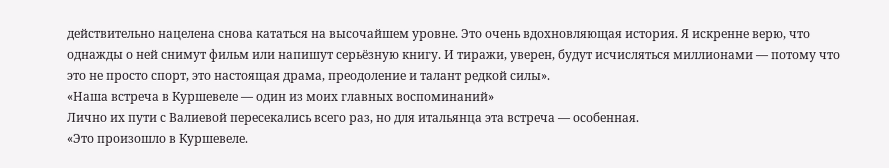действительно нацелена снова кататься на высочайшем уровне. Это очень вдохновляющая история. Я искренне верю, что однажды о ней снимут фильм или напишут серьёзную книгу. И тиражи, уверен, будут исчисляться миллионами — потому что это не просто спорт, это настоящая драма, преодоление и талант редкой силы».
«Наша встреча в Куршевеле — один из моих главных воспоминаний»
Лично их пути с Валиевой пересекались всего раз, но для итальянца эта встреча — особенная.
«Это произошло в Куршевеле.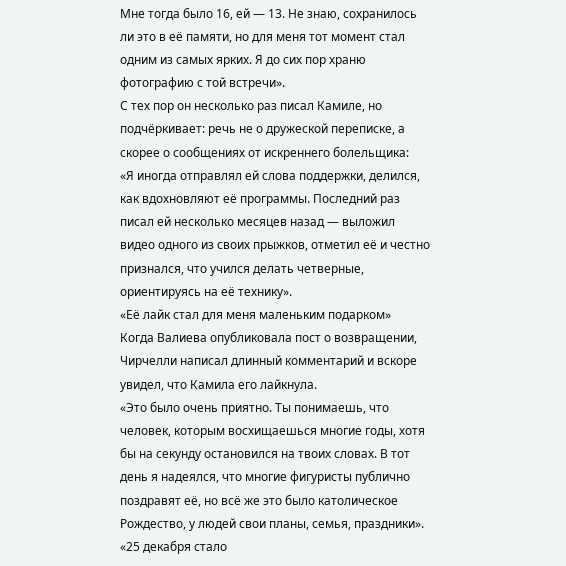Мне тогда было 16, ей — 13. Не знаю, сохранилось ли это в её памяти, но для меня тот момент стал одним из самых ярких. Я до сих пор храню фотографию с той встречи».
С тех пор он несколько раз писал Камиле, но подчёркивает: речь не о дружеской переписке, а скорее о сообщениях от искреннего болельщика:
«Я иногда отправлял ей слова поддержки, делился, как вдохновляют её программы. Последний раз писал ей несколько месяцев назад — выложил видео одного из своих прыжков, отметил её и честно признался, что учился делать четверные, ориентируясь на её технику».
«Её лайк стал для меня маленьким подарком»
Когда Валиева опубликовала пост о возвращении, Чирчелли написал длинный комментарий и вскоре увидел, что Камила его лайкнула.
«Это было очень приятно. Ты понимаешь, что человек, которым восхищаешься многие годы, хотя бы на секунду остановился на твоих словах. В тот день я надеялся, что многие фигуристы публично поздравят её, но всё же это было католическое Рождество, у людей свои планы, семья, праздники».
«25 декабря стало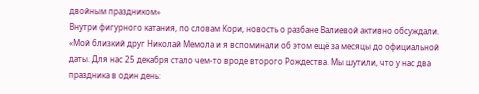двойным праздником»
Внутри фигурного катания, по словам Кори, новость о разбане Валиевой активно обсуждали.
«Мой близкий друг Николай Мемола и я вспоминали об этом ещё за месяцы до официальной даты. Для нас 25 декабря стало чем‑то вроде второго Рождества. Мы шутили, что у нас два праздника в один день: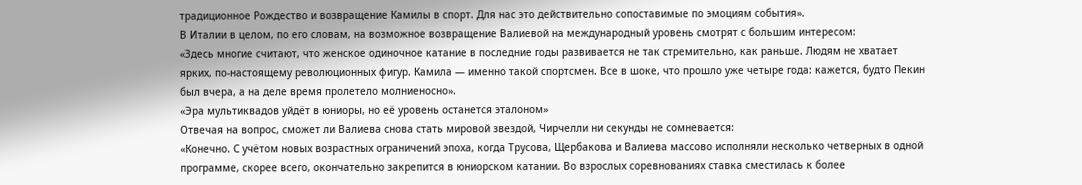традиционное Рождество и возвращение Камилы в спорт. Для нас это действительно сопоставимые по эмоциям события».
В Италии в целом, по его словам, на возможное возвращение Валиевой на международный уровень смотрят с большим интересом:
«Здесь многие считают, что женское одиночное катание в последние годы развивается не так стремительно, как раньше. Людям не хватает ярких, по‑настоящему революционных фигур. Камила — именно такой спортсмен. Все в шоке, что прошло уже четыре года: кажется, будто Пекин был вчера, а на деле время пролетело молниеносно».
«Эра мультиквадов уйдёт в юниоры, но её уровень останется эталоном»
Отвечая на вопрос, сможет ли Валиева снова стать мировой звездой, Чирчелли ни секунды не сомневается:
«Конечно. С учётом новых возрастных ограничений эпоха, когда Трусова, Щербакова и Валиева массово исполняли несколько четверных в одной программе, скорее всего, окончательно закрепится в юниорском катании. Во взрослых соревнованиях ставка сместилась к более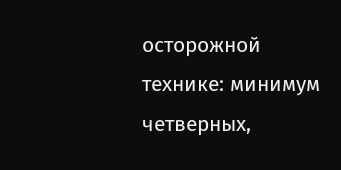осторожной технике: минимум четверных,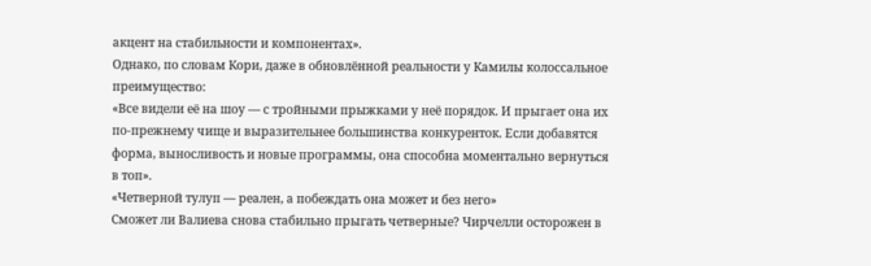акцент на стабильности и компонентах».
Однако, по словам Кори, даже в обновлённой реальности у Камилы колоссальное преимущество:
«Все видели её на шоу — с тройными прыжками у неё порядок. И прыгает она их по‑прежнему чище и выразительнее большинства конкуренток. Если добавятся форма, выносливость и новые программы, она способна моментально вернуться в топ».
«Четверной тулуп — реален, а побеждать она может и без него»
Сможет ли Валиева снова стабильно прыгать четверные? Чирчелли осторожен в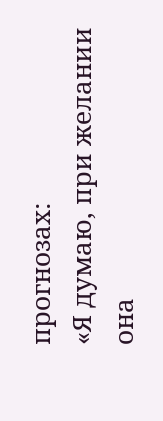прогнозах:
«Я думаю, при желании она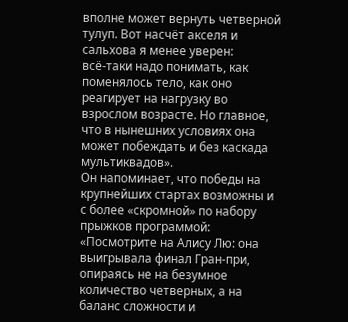вполне может вернуть четверной тулуп. Вот насчёт акселя и сальхова я менее уверен: всё‑таки надо понимать, как поменялось тело, как оно реагирует на нагрузку во взрослом возрасте. Но главное, что в нынешних условиях она может побеждать и без каскада мультиквадов».
Он напоминает, что победы на крупнейших стартах возможны и с более «скромной» по набору прыжков программой:
«Посмотрите на Алису Лю: она выигрывала финал Гран‑при, опираясь не на безумное количество четверных, а на баланс сложности и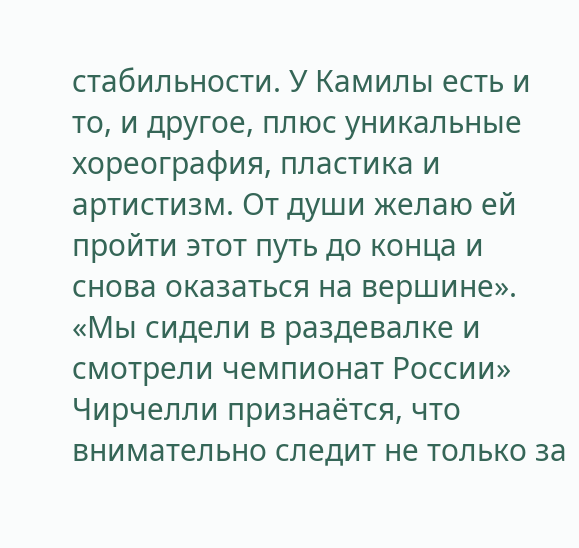стабильности. У Камилы есть и то, и другое, плюс уникальные хореография, пластика и артистизм. От души желаю ей пройти этот путь до конца и снова оказаться на вершине».
«Мы сидели в раздевалке и смотрели чемпионат России»
Чирчелли признаётся, что внимательно следит не только за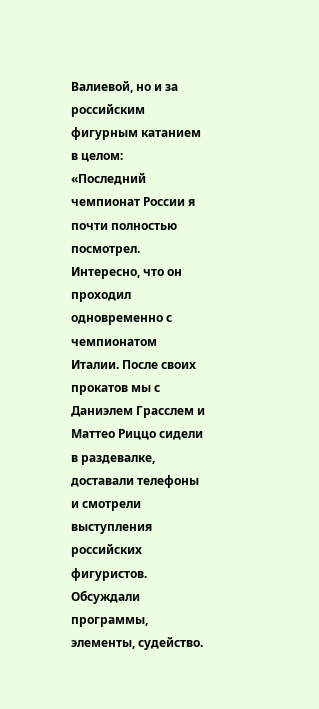Валиевой, но и за российским фигурным катанием в целом:
«Последний чемпионат России я почти полностью посмотрел. Интересно, что он проходил одновременно с чемпионатом Италии. После своих прокатов мы с Даниэлем Грасслем и Маттео Риццо сидели в раздевалке, доставали телефоны и смотрели выступления российских фигуристов. Обсуждали программы, элементы, судейство.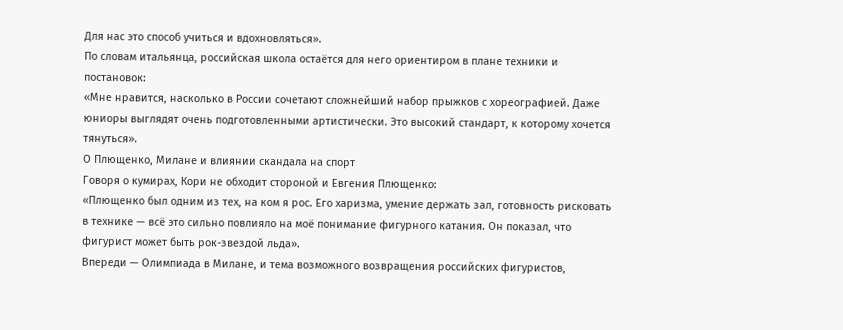Для нас это способ учиться и вдохновляться».
По словам итальянца, российская школа остаётся для него ориентиром в плане техники и постановок:
«Мне нравится, насколько в России сочетают сложнейший набор прыжков с хореографией. Даже юниоры выглядят очень подготовленными артистически. Это высокий стандарт, к которому хочется тянуться».
О Плющенко, Милане и влиянии скандала на спорт
Говоря о кумирах, Кори не обходит стороной и Евгения Плющенко:
«Плющенко был одним из тех, на ком я рос. Его харизма, умение держать зал, готовность рисковать в технике — всё это сильно повлияло на моё понимание фигурного катания. Он показал, что фигурист может быть рок-звездой льда».
Впереди — Олимпиада в Милане, и тема возможного возвращения российских фигуристов,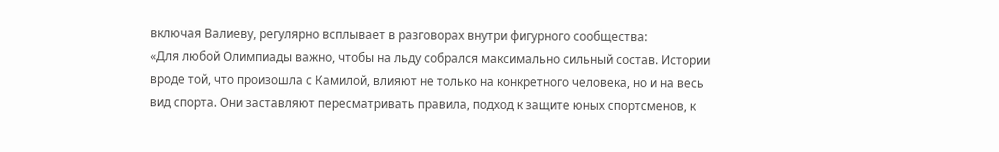включая Валиеву, регулярно всплывает в разговорах внутри фигурного сообщества:
«Для любой Олимпиады важно, чтобы на льду собрался максимально сильный состав. Истории вроде той, что произошла с Камилой, влияют не только на конкретного человека, но и на весь вид спорта. Они заставляют пересматривать правила, подход к защите юных спортсменов, к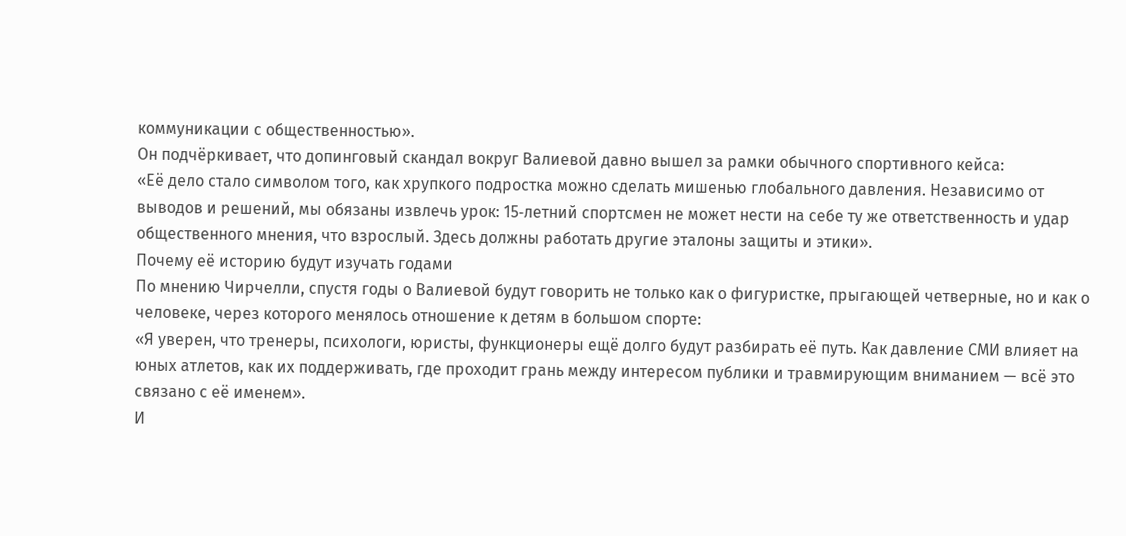коммуникации с общественностью».
Он подчёркивает, что допинговый скандал вокруг Валиевой давно вышел за рамки обычного спортивного кейса:
«Её дело стало символом того, как хрупкого подростка можно сделать мишенью глобального давления. Независимо от выводов и решений, мы обязаны извлечь урок: 15‑летний спортсмен не может нести на себе ту же ответственность и удар общественного мнения, что взрослый. Здесь должны работать другие эталоны защиты и этики».
Почему её историю будут изучать годами
По мнению Чирчелли, спустя годы о Валиевой будут говорить не только как о фигуристке, прыгающей четверные, но и как о человеке, через которого менялось отношение к детям в большом спорте:
«Я уверен, что тренеры, психологи, юристы, функционеры ещё долго будут разбирать её путь. Как давление СМИ влияет на юных атлетов, как их поддерживать, где проходит грань между интересом публики и травмирующим вниманием — всё это связано с её именем».
И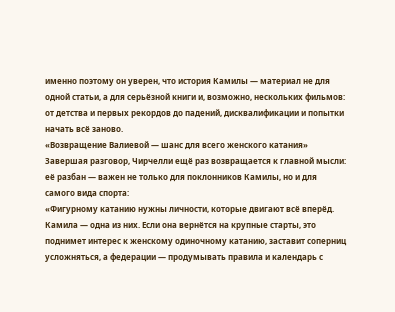именно поэтому он уверен, что история Камилы — материал не для одной статьи, а для серьёзной книги и, возможно, нескольких фильмов: от детства и первых рекордов до падений, дисквалификации и попытки начать всё заново.
«Возвращение Валиевой — шанс для всего женского катания»
Завершая разговор, Чирчелли ещё раз возвращается к главной мысли: её разбан — важен не только для поклонников Камилы, но и для самого вида спорта:
«Фигурному катанию нужны личности, которые двигают всё вперёд. Камила — одна из них. Если она вернётся на крупные старты, это поднимет интерес к женскому одиночному катанию, заставит соперниц усложняться, а федерации — продумывать правила и календарь с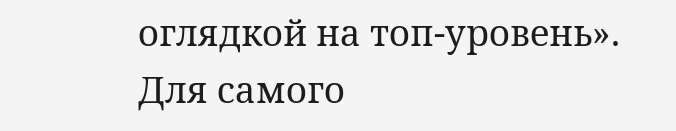оглядкой на топ-уровень».
Для самого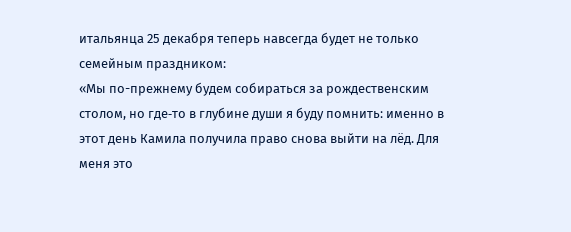итальянца 25 декабря теперь навсегда будет не только семейным праздником:
«Мы по-прежнему будем собираться за рождественским столом, но где‑то в глубине души я буду помнить: именно в этот день Камила получила право снова выйти на лёд. Для меня это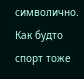символично. Как будто спорт тоже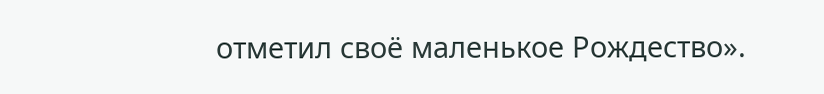отметил своё маленькое Рождество».